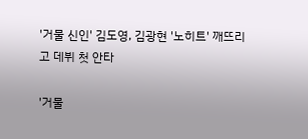'거물 신인' 김도영, 김광현 '노히트' 깨뜨리고 데뷔 첫 안타

'거물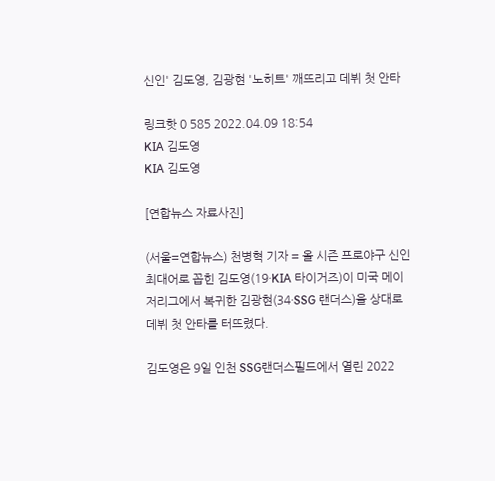신인' 김도영, 김광현 '노히트' 깨뜨리고 데뷔 첫 안타

링크핫 0 585 2022.04.09 18:54
KIA 김도영
KIA 김도영

[연합뉴스 자료사진]

(서울=연합뉴스) 천병혁 기자 = 올 시즌 프로야구 신인 최대어로 꼽힌 김도영(19·KIA 타이거즈)이 미국 메이저리그에서 복귀한 김광현(34·SSG 랜더스)을 상대로 데뷔 첫 안타를 터뜨렸다.

김도영은 9일 인천 SSG랜더스필드에서 열린 2022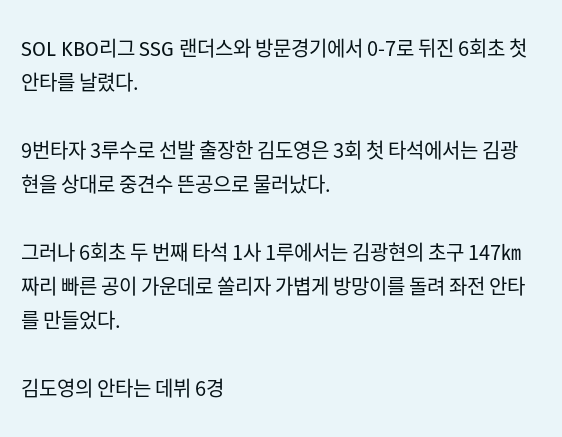SOL KBO리그 SSG 랜더스와 방문경기에서 0-7로 뒤진 6회초 첫 안타를 날렸다.

9번타자 3루수로 선발 출장한 김도영은 3회 첫 타석에서는 김광현을 상대로 중견수 뜬공으로 물러났다.

그러나 6회초 두 번째 타석 1사 1루에서는 김광현의 초구 147㎞짜리 빠른 공이 가운데로 쏠리자 가볍게 방망이를 돌려 좌전 안타를 만들었다.

김도영의 안타는 데뷔 6경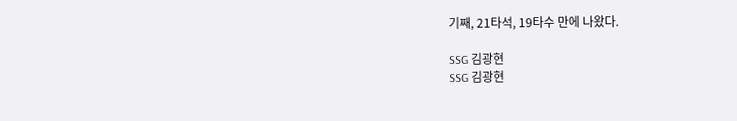기째, 21타석, 19타수 만에 나왔다.

SSG 김광현
SSG 김광현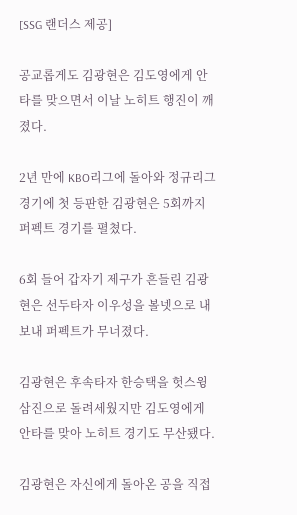[SSG 랜더스 제공]

공교롭게도 김광현은 김도영에게 안타를 맞으면서 이날 노히트 행진이 깨졌다.

2년 만에 KBO리그에 돌아와 정규리그 경기에 첫 등판한 김광현은 5회까지 퍼펙트 경기를 펼쳤다.

6회 들어 갑자기 제구가 흔들린 김광현은 선두타자 이우성을 볼넷으로 내보내 퍼펙트가 무너졌다.

김광현은 후속타자 한승택을 헛스윙 삼진으로 돌려세웠지만 김도영에게 안타를 맞아 노히트 경기도 무산됐다.

김광현은 자신에게 돌아온 공을 직접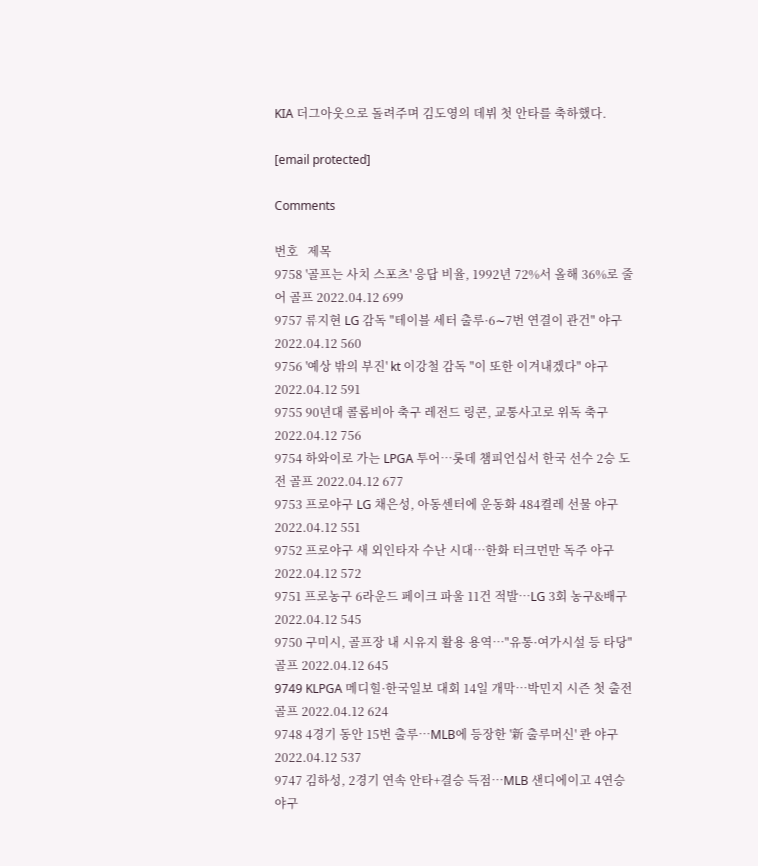KIA 더그아웃으로 돌려주며 김도영의 데뷔 첫 안타를 축하했다.

[email protected]

Comments

번호   제목
9758 '골프는 사치 스포츠' 응답 비율, 1992년 72%서 올해 36%로 줄어 골프 2022.04.12 699
9757 류지현 LG 감독 "테이블 세터 출루·6∼7번 연결이 관건" 야구 2022.04.12 560
9756 '예상 밖의 부진' kt 이강철 감독 "이 또한 이겨내겠다" 야구 2022.04.12 591
9755 90년대 콜롬비아 축구 레전드 링콘, 교통사고로 위독 축구 2022.04.12 756
9754 하와이로 가는 LPGA 투어…롯데 챔피언십서 한국 선수 2승 도전 골프 2022.04.12 677
9753 프로야구 LG 채은성, 아동센터에 운동화 484켤레 선물 야구 2022.04.12 551
9752 프로야구 새 외인타자 수난 시대…한화 터크먼만 독주 야구 2022.04.12 572
9751 프로농구 6라운드 페이크 파울 11건 적발…LG 3회 농구&배구 2022.04.12 545
9750 구미시, 골프장 내 시유지 활용 용역…"유통·여가시설 등 타당" 골프 2022.04.12 645
9749 KLPGA 메디힐·한국일보 대회 14일 개막…박민지 시즌 첫 출전 골프 2022.04.12 624
9748 4경기 동안 15번 출루…MLB에 등장한 '新 출루머신' 콴 야구 2022.04.12 537
9747 김하성, 2경기 연속 안타+결승 득점…MLB 샌디에이고 4연승 야구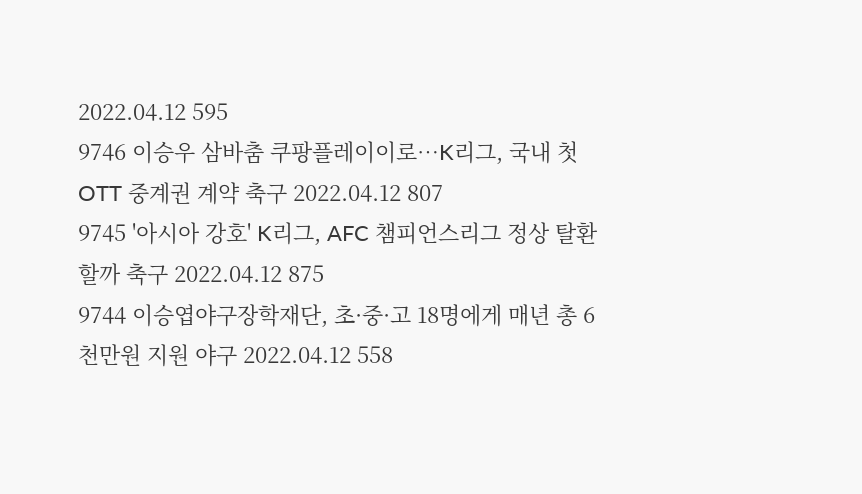2022.04.12 595
9746 이승우 삼바춤 쿠팡플레이이로…K리그, 국내 첫 OTT 중계권 계약 축구 2022.04.12 807
9745 '아시아 강호' K리그, AFC 챔피언스리그 정상 탈환할까 축구 2022.04.12 875
9744 이승엽야구장학재단, 초·중·고 18명에게 매년 총 6천만원 지원 야구 2022.04.12 558